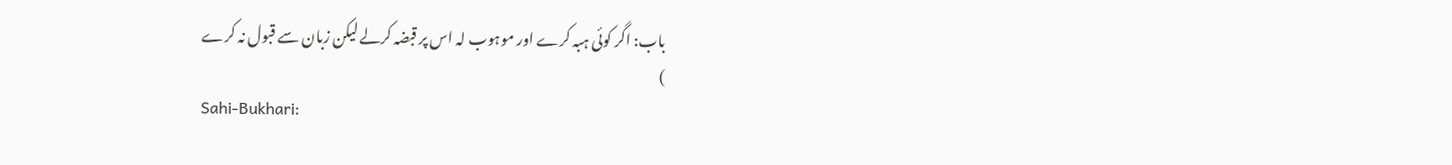باب: اگر کوئی ہبہ کرے اور موہوب لہ اس پر قبضہ کرلے لیکن زبان سے قبول نہ کرے
)
Sahi-Bukhari: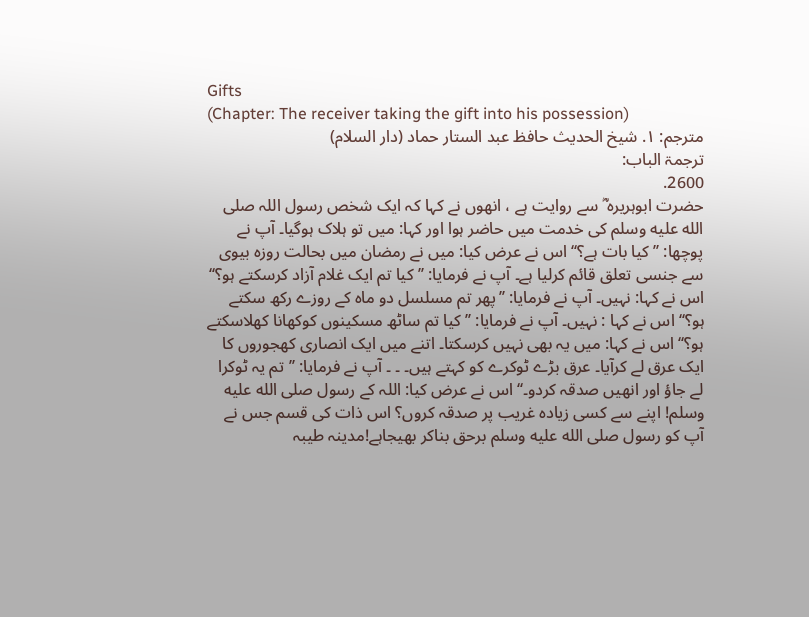Gifts
(Chapter: The receiver taking the gift into his possession)
مترجم: ١. شیخ الحدیث حافظ عبد الستار حماد (دار السلام)
ترجمۃ الباب:
2600.
حضرت ابوہریرہ ؓ سے روایت ہے ، انھوں نے کہا کہ ایک شخص رسول اللہ صلى الله عليه وسلم کی خدمت میں حاضر ہوا اور کہا: میں تو ہلاک ہوگیا۔ آپ نے پوچھا: ’’ کیا بات ہے؟‘‘ اس نے عرض کیا: میں نے رمضان میں بحالت روزہ بیوی سے جنسی تعلق قائم کرلیا ہے۔ آپ نے فرمایا: ’’ کیا تم ایک غلام آزاد کرسکتے ہو؟‘‘ اس نے کہا: نہیں۔ آپ نے فرمایا: ’’پھر تم مسلسل دو ماہ کے روزے رکھ سکتے ہو؟‘‘ اس نے کہا : نہیں۔ آپ نے فرمایا: ’’ کیا تم ساٹھ مسکینوں کوکھانا کھلاسکتے ہو؟‘‘ اس نے کہا: میں یہ بھی نہیں کرسکتا۔ اتنے میں ایک انصاری کھجوروں کا ایک عرق لے کرآیا۔ عرق بڑے ٹوکرے کو کہتے ہیں۔ ۔ ۔ آپ نے فرمایا: ’’تم یہ ٹوکرا لے جاؤ اور انھیں صدقہ کردو۔‘‘ اس نے عرض کیا: اللہ کے رسول صلى الله عليه وسلم! اپنے سے کسی زیادہ غریب پر صدقہ کروں؟ اس ذات کی قسم جس نے آپ کو رسول صلى الله عليه وسلم برحق بناکر بھیجاہے!مدینہ طیبہ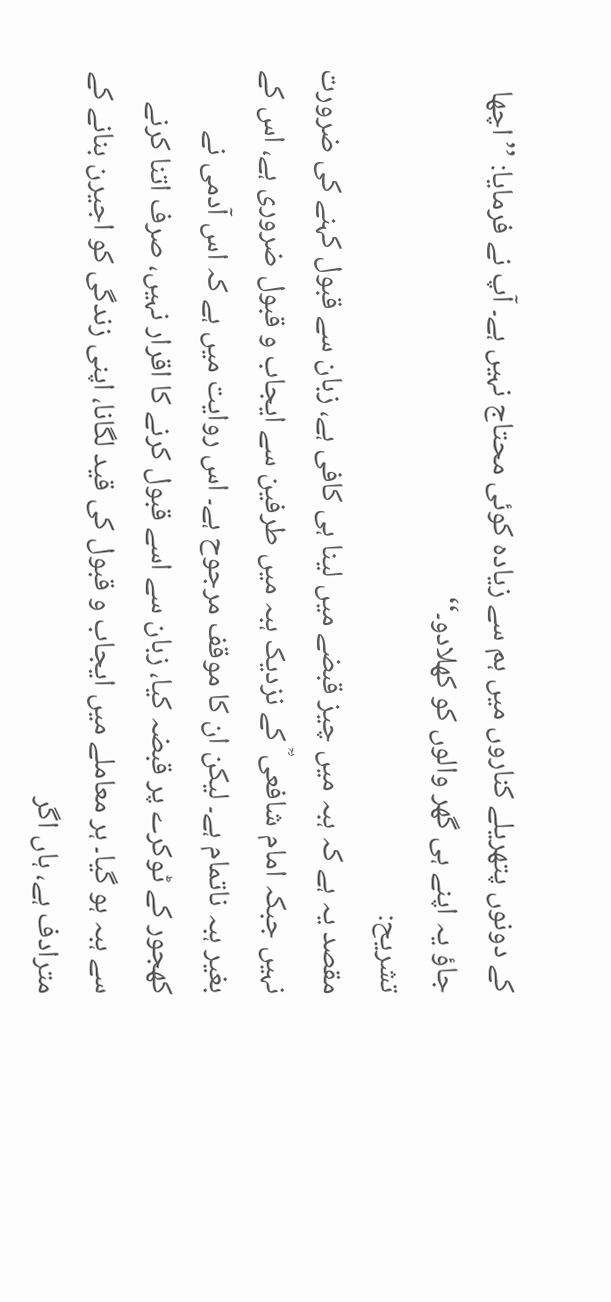کے دونوں پتھریلے کناروں میں ہم سے زیادہ کوئی محتاج نہیں ہے۔ آپ نے فرمایا: ’’اچھا جاؤ یہ اپنے ہی گھر والوں کو کھلادو۔‘‘
تشریح:
مقصد یہ ہے کہ ہبہ میں چیز قبضے میں لینا ہی کافی ہے، زبان سے قبول کہنے کی ضرورت نہیں جبکہ امام شافعی ؒ کے نزدیک ہبہ میں طرفین سے ایجاب و قبول ضروری ہے، اس کے بغیر ہبہ ناتمام ہے۔ لیکن ان کا موقف مرجوح ہے۔ اس روایت میں ہے کہ اس آدمی نے کھجور کے ٹوکرے پر قبضہ کیا، زبان سے اسے قبول کرنے کا اقرار نہیں، صرف اتنا کرنے سے ہبہ ہو گیا۔ ہر معاملے میں ایجاب و قبول کی قید لگانا، اپنی زندگی کو اجیرن بنانے کے مترادف ہے، ہاں اگر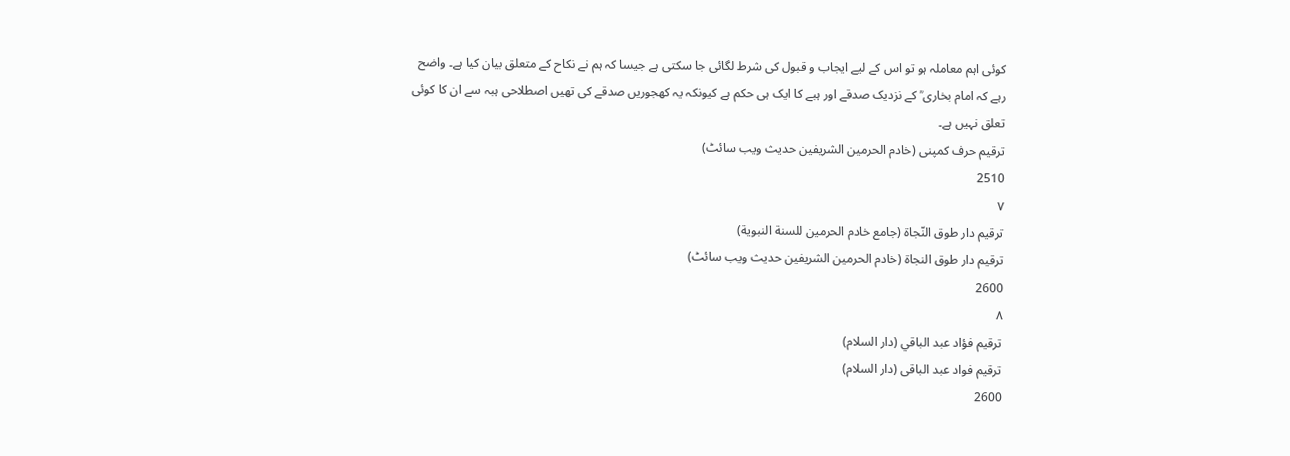کوئی اہم معاملہ ہو تو اس کے لیے ایجاب و قبول کی شرط لگائی جا سکتی ہے جیسا کہ ہم نے نکاح کے متعلق بیان کیا ہے۔ واضح رہے کہ امام بخاری ؒ کے نزدیک صدقے اور ہبے کا ایک ہی حکم ہے کیونکہ یہ کھجوریں صدقے کی تھیں اصطلاحی ہبہ سے ان کا کوئی تعلق نہیں ہے۔
ترقیم حرف کمپنی (خادم الحرمین الشریفین حدیث ویب سائٹ)
2510
٧
ترقيم دار طوق النّجاة (جامع خادم الحرمين للسنة النبوية)
ترقیم دار طوق النجاۃ (خادم الحرمین الشریفین حدیث ویب سائٹ)
2600
٨
ترقيم فؤاد عبد الباقي (دار السلام)
ترقیم فواد عبد الباقی (دار السلام)
2600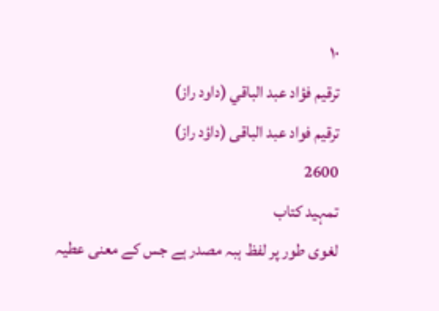١٠
ترقيم فؤاد عبد الباقي (داود راز)
ترقیم فواد عبد الباقی (داؤد راز)
2600
تمہید کتاب
لغوی طور پر لفظ ہبہ مصدر ہے جس کے معنی عطیہ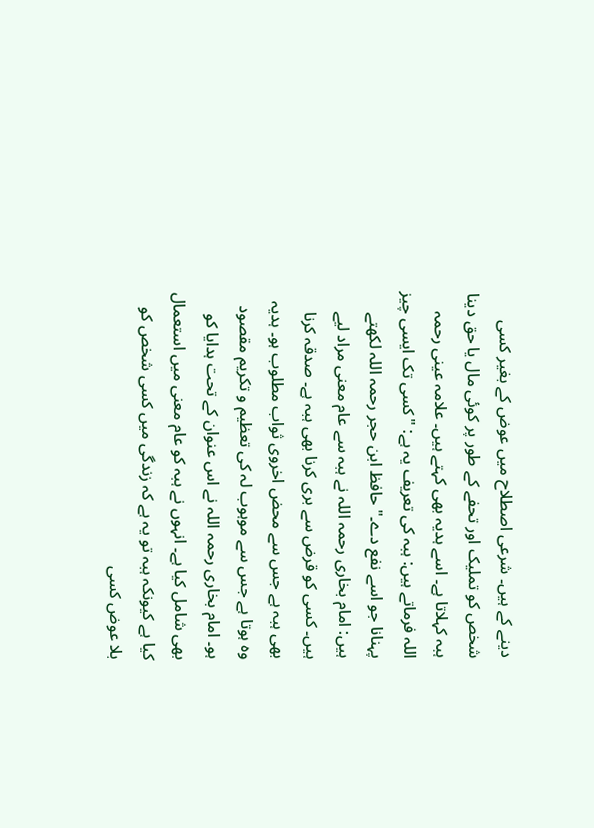دینے کے ہیں۔ شرعی اصطلاح میں عوض کے بغیر کسی شخص کو تملیک اور تحفے کے طور پر کوئی مال یا حق دینا ہبہ کہلاتا ہے۔ اسے ہدیہ بھی کہتے ہیں۔ علامہ عینی رحمہ اللہ فرماتے ہیں: ہبہ کی تعریف یہ ہے: "کسی تک ایسی چیز پہنانا جو اسے نفع دے۔" حافظ ابن حجر رحمہ اللہ لکھتے ہیں: امام بخاری رحمہ اللہ نے ہبہ سے عام معنی مراد لیے ہیں۔ کسی کو قرض سے بری کرنا بھی ہبہ ہے۔ صدقہ کرنا بھی ہبہ ہے جس سے محض اخروی ثواب مطلوب ہو۔ ہدیہ وہ ہوتا ہے جس سے موہوب لہ کی تعظیم و تکریم مقصود ہو۔ امام بخاری رحمہ اللہ نے اس عنوان کے تحت ہدایا کو بھی شامل کیا ہے۔ انہوں نے ہبہ کو عام معنی میں استعمال کیا ہے کیونکہ ہبہ تو یہ ہے کہ زندگی میں کسی شخص کو بلا عوض کسی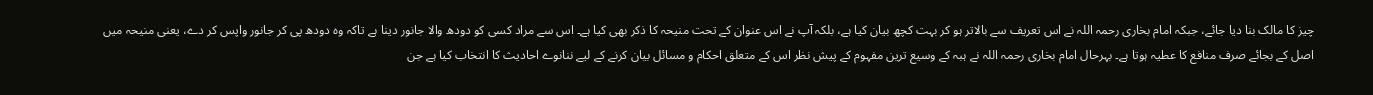چیز کا مالک بنا دیا جائے، جبکہ امام بخاری رحمہ اللہ نے اس تعریف سے بالاتر ہو کر بہت کچھ بیان کیا ہے، بلکہ آپ نے اس عنوان کے تحت منیحہ کا ذکر بھی کیا ہے۔ اس سے مراد کسی کو دودھ والا جانور دینا ہے تاکہ وہ دودھ پی کر جانور واپس کر دے، یعنی منیحہ میں اصل کے بجائے صرف منافع کا عطیہ ہوتا ہے۔ بہرحال امام بخاری رحمہ اللہ نے ہبہ کے وسیع ترین مفہوم کے پیش نظر اس کے متعلق احکام و مسائل بیان کرنے کے لیے ننانوے احادیث کا انتخاب کیا ہے جن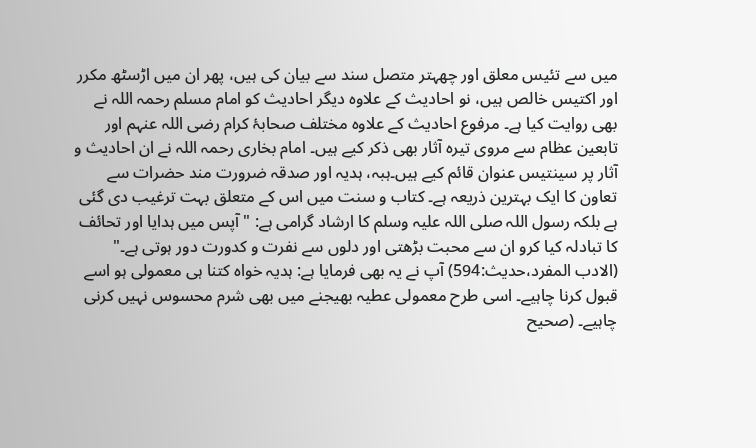میں سے تئیس معلق اور چھہتر متصل سند سے بیان کی ہیں، پھر ان میں اڑسٹھ مکرر اور اکتیس خالص ہیں، نو احادیث کے علاوہ دیگر احادیث کو امام مسلم رحمہ اللہ نے بھی روایت کیا ہے۔ مرفوع احادیث کے علاوہ مختلف صحابۂ کرام رضی اللہ عنہم اور تابعین عظام سے مروی تیرہ آثار بھی ذکر کیے ہیں۔ امام بخاری رحمہ اللہ نے ان احادیث و آثار پر سینتیس عنوان قائم کیے ہیں۔ہبہ، ہدیہ اور صدقہ ضرورت مند حضرات سے تعاون کا ایک بہترین ذریعہ ہے۔ کتاب و سنت میں اس کے متعلق بہت ترغیب دی گئی ہے بلکہ رسول اللہ صلی اللہ علیہ وسلم کا ارشاد گرامی ہے: "آپس میں ہدایا اور تحائف کا تبادلہ کیا کرو ان سے محبت بڑھتی اور دلوں سے نفرت و کدورت دور ہوتی ہے۔" (الادب المفرد،حدیث:594) آپ نے یہ بھی فرمایا ہے: ہدیہ خواہ کتنا ہی معمولی ہو اسے قبول کرنا چاہیے۔ اسی طرح معمولی عطیہ بھیجنے میں بھی شرم محسوس نہیں کرنی چاہیے۔ (صحیح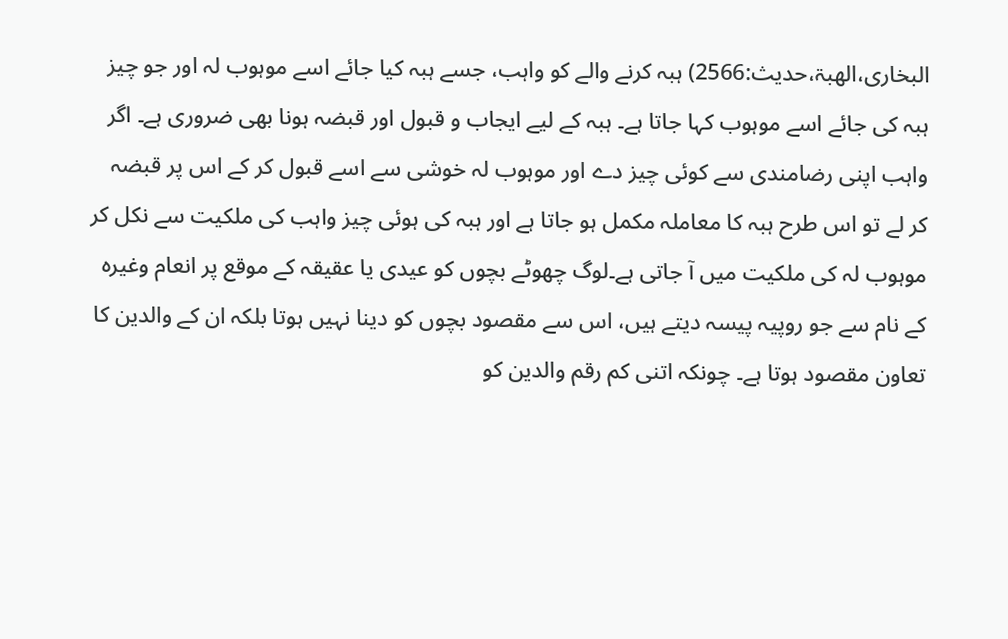البخاری،الھبۃ،حدیث:2566) ہبہ کرنے والے کو واہب، جسے ہبہ کیا جائے اسے موہوب لہ اور جو چیز ہبہ کی جائے اسے موہوب کہا جاتا ہے۔ ہبہ کے لیے ایجاب و قبول اور قبضہ ہونا بھی ضروری ہے۔ اگر واہب اپنی رضامندی سے کوئی چیز دے اور موہوب لہ خوشی سے اسے قبول کر کے اس پر قبضہ کر لے تو اس طرح ہبہ کا معاملہ مکمل ہو جاتا ہے اور ہبہ کی ہوئی چیز واہب کی ملکیت سے نکل کر موہوب لہ کی ملکیت میں آ جاتی ہے۔لوگ چھوٹے بچوں کو عیدی یا عقیقہ کے موقع پر انعام وغیرہ کے نام سے جو روپیہ پیسہ دیتے ہیں، اس سے مقصود بچوں کو دینا نہیں ہوتا بلکہ ان کے والدین کا تعاون مقصود ہوتا ہے۔ چونکہ اتنی کم رقم والدین کو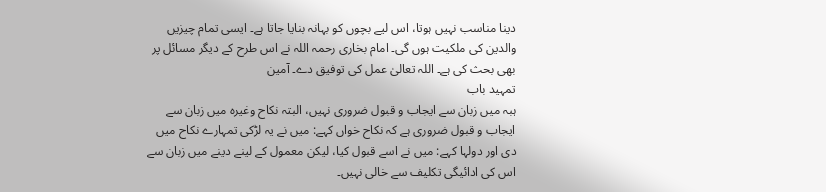دینا مناسب نہیں ہوتا، اس لیے بچوں کو بہانہ بنایا جاتا ہے۔ ایسی تمام چیزیں والدین کی ملکیت ہوں گی۔ امام بخاری رحمہ اللہ نے اس طرح کے دیگر مسائل پر بھی بحث کی ہے۔ اللہ تعالیٰ عمل کی توفیق دے۔ آمین
تمہید باب
ہبہ میں زبان سے ایجاب و قبول ضروری نہیں، البتہ نکاح وغیرہ میں زبان سے ایجاب و قبول ضروری ہے کہ نکاح خواں کہے: میں نے یہ لڑکی تمہارے نکاح میں دی اور دولہا کہے: میں نے اسے قبول کیا، لیکن معمول کے لینے دینے میں زبان سے اس کی ادائیگی تکلیف سے خالی نہیں۔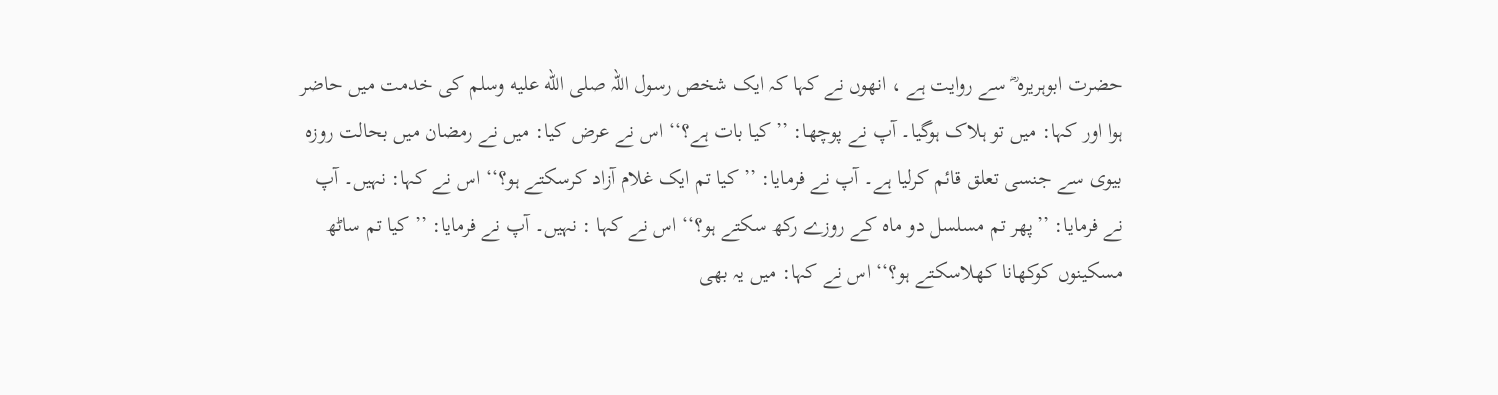حضرت ابوہریرہ ؓ سے روایت ہے ، انھوں نے کہا کہ ایک شخص رسول اللہ صلى الله عليه وسلم کی خدمت میں حاضر ہوا اور کہا: میں تو ہلاک ہوگیا۔ آپ نے پوچھا: ’’ کیا بات ہے؟‘‘ اس نے عرض کیا: میں نے رمضان میں بحالت روزہ بیوی سے جنسی تعلق قائم کرلیا ہے۔ آپ نے فرمایا: ’’ کیا تم ایک غلام آزاد کرسکتے ہو؟‘‘ اس نے کہا: نہیں۔ آپ نے فرمایا: ’’پھر تم مسلسل دو ماہ کے روزے رکھ سکتے ہو؟‘‘ اس نے کہا : نہیں۔ آپ نے فرمایا: ’’ کیا تم ساٹھ مسکینوں کوکھانا کھلاسکتے ہو؟‘‘ اس نے کہا: میں یہ بھی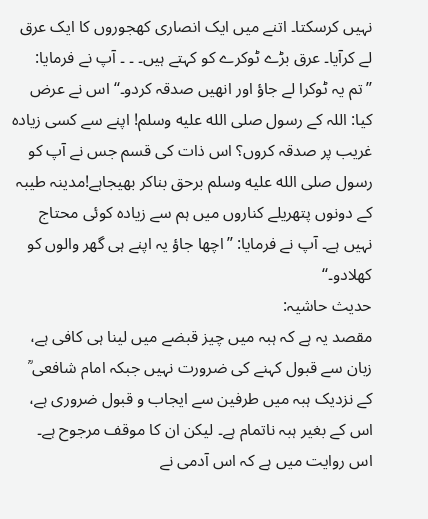نہیں کرسکتا۔ اتنے میں ایک انصاری کھجوروں کا ایک عرق لے کرآیا۔ عرق بڑے ٹوکرے کو کہتے ہیں۔ ۔ ۔ آپ نے فرمایا: ’’تم یہ ٹوکرا لے جاؤ اور انھیں صدقہ کردو۔‘‘ اس نے عرض کیا: اللہ کے رسول صلى الله عليه وسلم! اپنے سے کسی زیادہ غریب پر صدقہ کروں؟ اس ذات کی قسم جس نے آپ کو رسول صلى الله عليه وسلم برحق بناکر بھیجاہے!مدینہ طیبہ کے دونوں پتھریلے کناروں میں ہم سے زیادہ کوئی محتاج نہیں ہے۔ آپ نے فرمایا: ’’اچھا جاؤ یہ اپنے ہی گھر والوں کو کھلادو۔‘‘
حدیث حاشیہ:
مقصد یہ ہے کہ ہبہ میں چیز قبضے میں لینا ہی کافی ہے، زبان سے قبول کہنے کی ضرورت نہیں جبکہ امام شافعی ؒ کے نزدیک ہبہ میں طرفین سے ایجاب و قبول ضروری ہے، اس کے بغیر ہبہ ناتمام ہے۔ لیکن ان کا موقف مرجوح ہے۔ اس روایت میں ہے کہ اس آدمی نے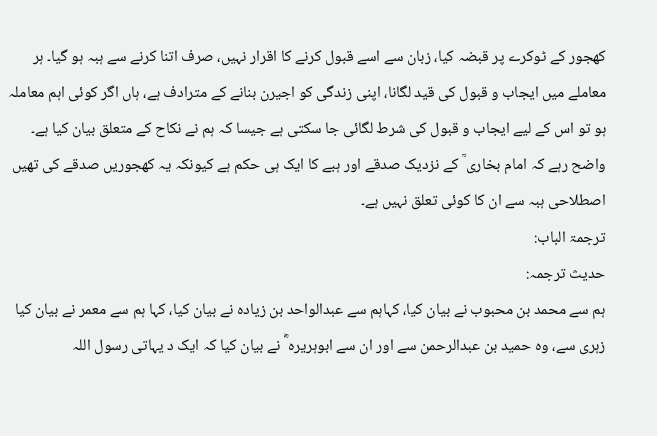کھجور کے ٹوکرے پر قبضہ کیا، زبان سے اسے قبول کرنے کا اقرار نہیں، صرف اتنا کرنے سے ہبہ ہو گیا۔ ہر معاملے میں ایجاب و قبول کی قید لگانا، اپنی زندگی کو اجیرن بنانے کے مترادف ہے، ہاں اگر کوئی اہم معاملہ ہو تو اس کے لیے ایجاب و قبول کی شرط لگائی جا سکتی ہے جیسا کہ ہم نے نکاح کے متعلق بیان کیا ہے۔ واضح رہے کہ امام بخاری ؒ کے نزدیک صدقے اور ہبے کا ایک ہی حکم ہے کیونکہ یہ کھجوریں صدقے کی تھیں اصطلاحی ہبہ سے ان کا کوئی تعلق نہیں ہے۔
ترجمۃ الباب:
حدیث ترجمہ:
ہم سے محمد بن محبوب نے بیان کیا، کہاہم سے عبدالواحد بن زیادہ نے بیان کیا، کہا ہم سے معمر نے بیان کیا زہری سے، وہ حمید بن عبدالرحمن سے اور ان سے ابوہریرہ ؓ نے بیان کیا کہ ایک د یہاتی رسول اللہ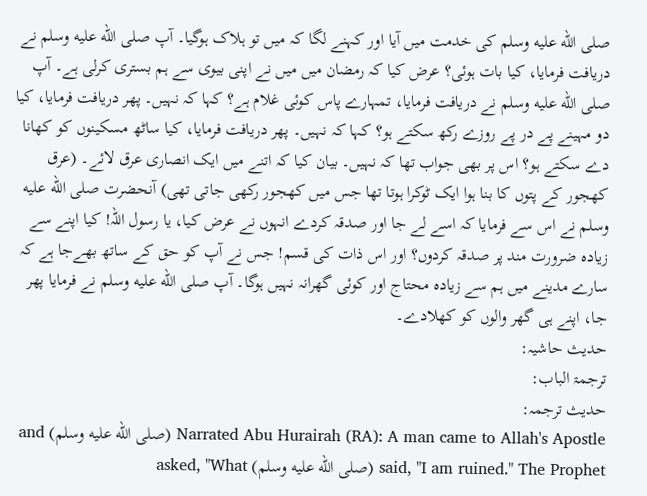صلى الله عليه وسلم کی خدمت میں آیا اور کہنے لگا کہ میں تو ہلاک ہوگیا۔ آپ صلى الله عليه وسلم نے دریافت فرمایا، کیا بات ہوئی؟ عرض کیا کہ رمضان میں میں نے اپنی بیوی سے ہم بستری کرلی ہے۔ آپ صلى الله عليه وسلم نے دریافت فرمایا، تمہارے پاس کوئی غلام ہے؟ کہا کہ نہیں۔ پھر دریافت فرمایا، کیا دو مہینے پے در پے روزے رکھ سکتے ہو؟ کہا کہ نہیں۔ پھر دریافت فرمایا، کیا ساٹھ مسکینوں کو کھانا دے سکتے ہو؟ اس پر بھی جواب تھا کہ نہیں۔ بیان کیا کہ اتنے میں ایک انصاری عرق لائے۔ (عرق کھجور کے پتوں کا بنا ہوا ایک ٹوکرا ہوتا تھا جس میں کھجور رکھی جاتی تھی) آنحضرت صلى الله عليه وسلم نے اس سے فرمایا کہ اسے لے جا اور صدقہ کردے انہوں نے عرض کیا، یا رسول اللہ! کیا اپنے سے زیادہ ضرورت مند پر صدقہ کردوں؟ اور اس ذات کی قسم! جس نے آپ کو حق کے ساتھ بھےجا ہے کہ سارے مدینے میں ہم سے زیادہ محتاج اور کوئی گھرانہ نہیں ہوگا۔ آپ صلى الله عليه وسلم نے فرمایا پھر جا، اپنے ہی گھر والوں کو کھلادے۔
حدیث حاشیہ:
ترجمۃ الباب:
حدیث ترجمہ:
Narrated Abu Hurairah (RA): A man came to Allah's Apostle (صلى الله عليه وسلم) and said, "I am ruined." The Prophet (صلى الله عليه وسلم) asked, "What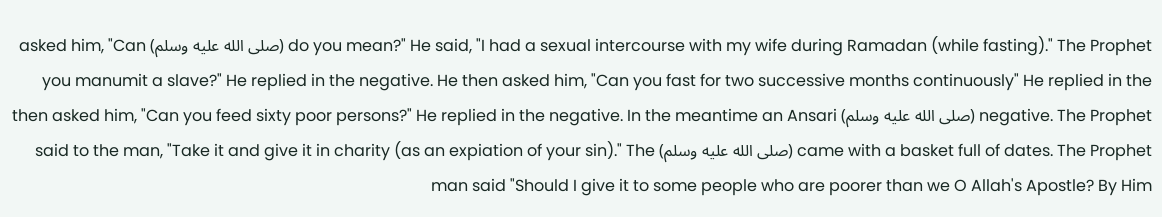do you mean?" He said, "I had a sexual intercourse with my wife during Ramadan (while fasting)." The Prophet (صلى الله عليه وسلم) asked him, "Can you manumit a slave?" He replied in the negative. He then asked him, "Can you fast for two successive months continuously" He replied in the negative. The Prophet (صلى الله عليه وسلم) then asked him, "Can you feed sixty poor persons?" He replied in the negative. In the meantime an Ansari came with a basket full of dates. The Prophet (صلى الله عليه وسلم) said to the man, "Take it and give it in charity (as an expiation of your sin)." The man said "Should I give it to some people who are poorer than we O Allah's Apostle? By Him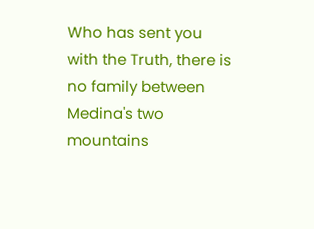Who has sent you with the Truth, there is no family between Medina's two mountains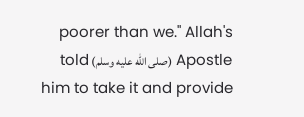poorer than we." Allah's Apostle (صلى الله عليه وسلم) told him to take it and provide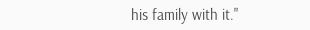his family with it."